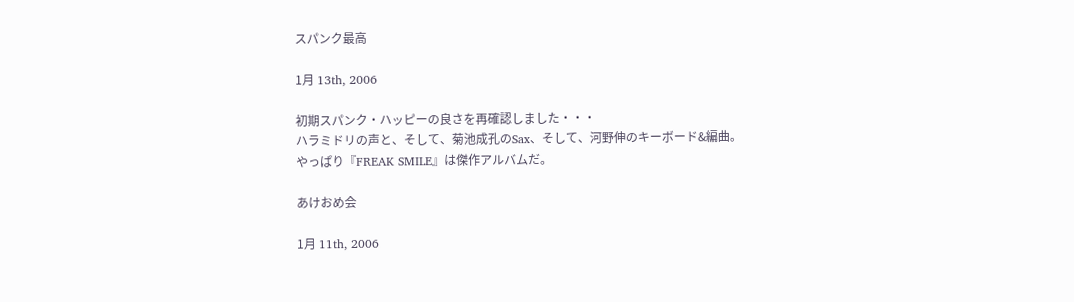スパンク最高

1月 13th, 2006

初期スパンク・ハッピーの良さを再確認しました・・・
ハラミドリの声と、そして、菊池成孔のSax、そして、河野伸のキーボード&編曲。
やっぱり『FREAK SMILE』は傑作アルバムだ。

あけおめ会

1月 11th, 2006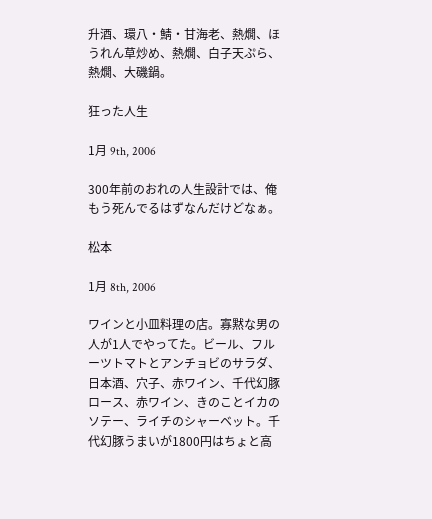升酒、環八・鯖・甘海老、熱燗、ほうれん草炒め、熱燗、白子天ぷら、熱燗、大磯鍋。

狂った人生

1月 9th, 2006

300年前のおれの人生設計では、俺もう死んでるはずなんだけどなぁ。

松本

1月 8th, 2006

ワインと小皿料理の店。寡黙な男の人が1人でやってた。ビール、フルーツトマトとアンチョビのサラダ、日本酒、穴子、赤ワイン、千代幻豚ロース、赤ワイン、きのことイカのソテー、ライチのシャーベット。千代幻豚うまいが1800円はちょと高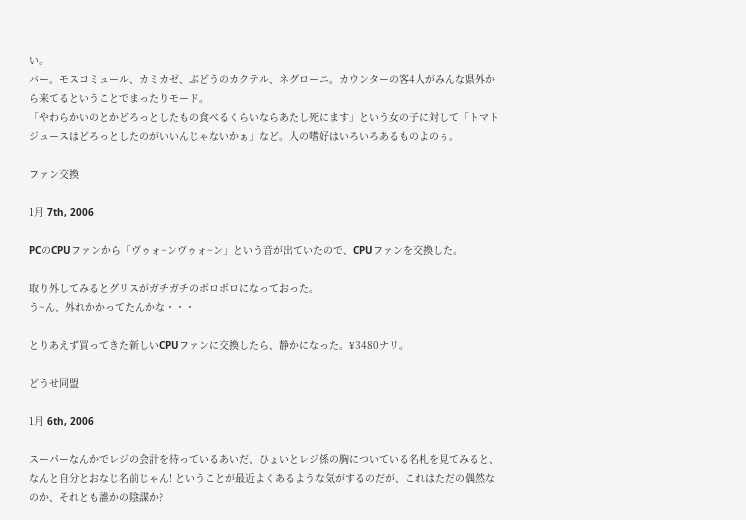い。
バー。モスコミュール、カミカゼ、ぶどうのカクテル、ネグローニ。カウンターの客4人がみんな県外から来てるということでまったりモード。
「やわらかいのとかどろっとしたもの食べるくらいならあたし死にます」という女の子に対して「トマトジュースはどろっとしたのがいいんじゃないかぁ」など。人の嗜好はいろいろあるものよのぅ。

ファン交換

1月 7th, 2006

PCのCPUファンから「ヴゥォ~ンヴゥォ~ン」という音が出ていたので、CPUファンを交換した。

取り外してみるとグリスがガチガチのボロボロになっておった。
う~ん、外れかかってたんかな・・・

とりあえず買ってきた新しいCPUファンに交換したら、静かになった。¥3480ナリ。

どうせ同盟

1月 6th, 2006

スーパーなんかでレジの会計を待っているあいだ、ひょいとレジ係の胸についている名札を見てみると、なんと自分とおなじ名前じゃん! ということが最近よくあるような気がするのだが、これはただの偶然なのか、それとも誰かの陰謀か?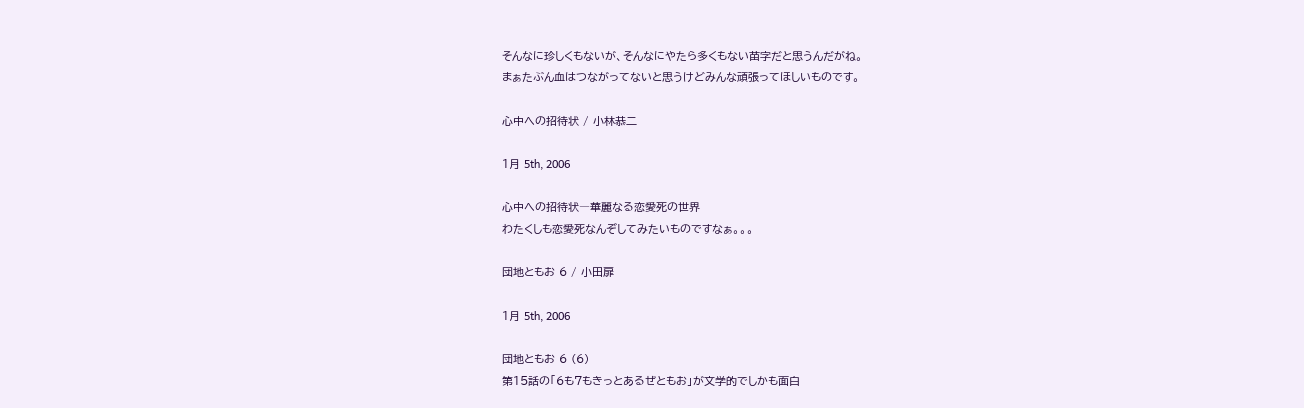そんなに珍しくもないが、そんなにやたら多くもない苗字だと思うんだがね。
まぁたぶん血はつながってないと思うけどみんな頑張ってほしいものです。

心中への招待状 / 小林恭二

1月 5th, 2006

心中への招待状―華麗なる恋愛死の世界
わたくしも恋愛死なんぞしてみたいものですなぁ。。。

団地ともお 6 / 小田扉

1月 5th, 2006

団地ともお 6 (6)
第15話の「6も7もきっとあるぜともお」が文学的でしかも面白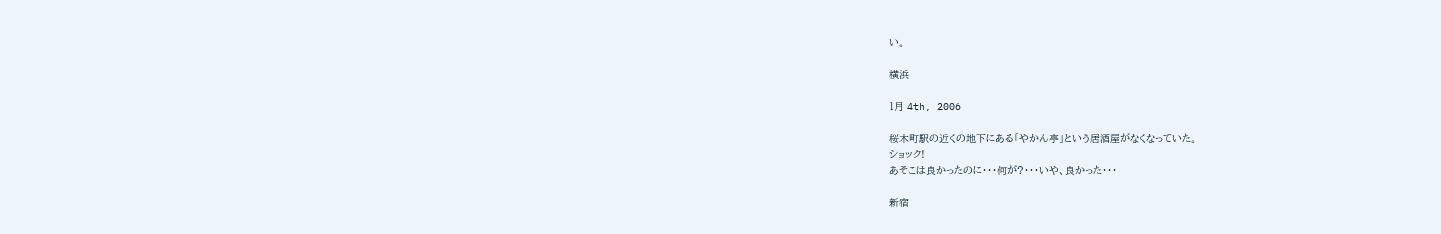い。

横浜

1月 4th, 2006

桜木町駅の近くの地下にある「やかん亭」という居酒屋がなくなっていた。
ショック!
あそこは良かったのに・・・何が?・・・いや、良かった・・・

新宿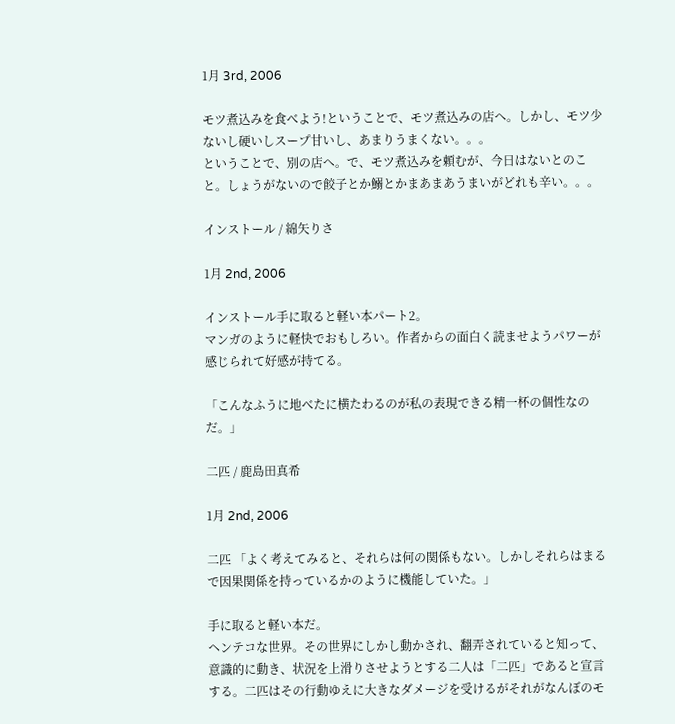1月 3rd, 2006

モツ煮込みを食べよう!ということで、モツ煮込みの店へ。しかし、モツ少ないし硬いしスープ甘いし、あまりうまくない。。。
ということで、別の店へ。で、モツ煮込みを頼むが、今日はないとのこと。しょうがないので餃子とか鰯とかまあまあうまいがどれも辛い。。。

インストール / 綿矢りさ

1月 2nd, 2006

インストール手に取ると軽い本パート2。
マンガのように軽快でおもしろい。作者からの面白く読ませようパワーが感じられて好感が持てる。

「こんなふうに地べたに横たわるのが私の表現できる精一杯の個性なのだ。」

二匹 / 鹿島田真希

1月 2nd, 2006

二匹 「よく考えてみると、それらは何の関係もない。しかしそれらはまるで因果関係を持っているかのように機能していた。」

手に取ると軽い本だ。
ヘンテコな世界。その世界にしかし動かされ、翻弄されていると知って、意識的に動き、状況を上滑りさせようとする二人は「二匹」であると宣言する。二匹はその行動ゆえに大きなダメージを受けるがそれがなんぼのモ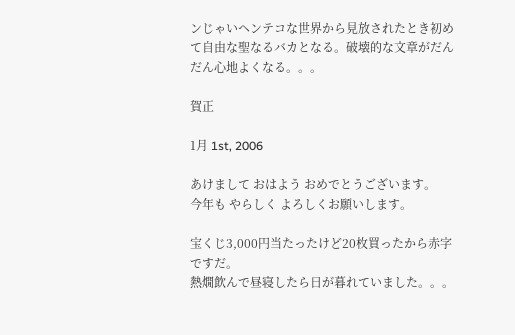ンじゃいヘンテコな世界から見放されたとき初めて自由な聖なるバカとなる。破壊的な文章がだんだん心地よくなる。。。

賀正

1月 1st, 2006

あけまして おはよう おめでとうございます。
今年も やらしく よろしくお願いします。

宝くじ3,000円当たったけど20枚買ったから赤字ですだ。
熱燗飲んで昼寝したら日が暮れていました。。。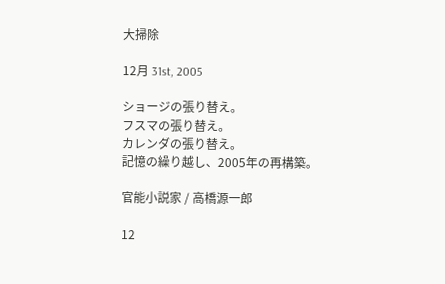大掃除

12月 31st, 2005

ショージの張り替え。
フスマの張り替え。
カレンダの張り替え。
記憶の繰り越し、2005年の再構築。

官能小説家 / 高橋源一郎

12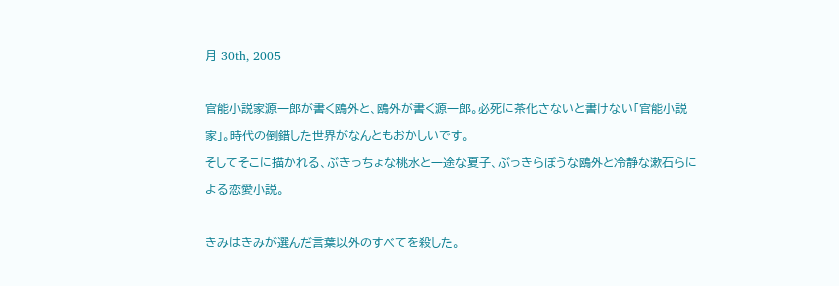月 30th, 2005

官能小説家源一郎が書く鴎外と、鴎外が書く源一郎。必死に茶化さないと書けない「官能小説家」。時代の倒錯した世界がなんともおかしいです。
そしてそこに描かれる、ぶきっちょな桃水と一途な夏子、ぶっきらぼうな鴎外と冷静な漱石らによる恋愛小説。

きみはきみが選んだ言葉以外のすべてを殺した。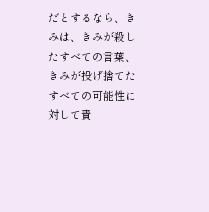だとするなら、きみは、きみが殺したすべての言葉、きみが投げ捨てたすべての可能性に対して責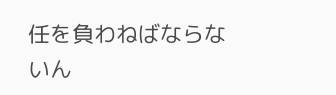任を負わねばならないん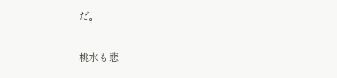だ。

桃水も悲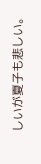しいが夏子も悲しい。